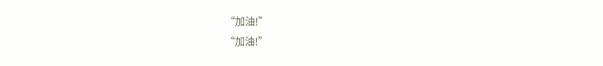“加油!”
“加油!”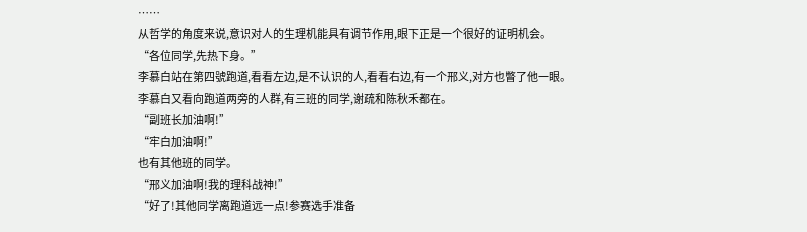……
从哲学的角度来说,意识对人的生理机能具有调节作用,眼下正是一个很好的证明机会。
“各位同学,先热下身。”
李慕白站在第四號跑道,看看左边,是不认识的人,看看右边,有一个邢义,对方也瞥了他一眼。
李慕白又看向跑道两旁的人群,有三班的同学,谢疏和陈秋禾都在。
“副班长加油啊!”
“牢白加油啊!”
也有其他班的同学。
“邢义加油啊!我的理科战神!”
“好了!其他同学离跑道远一点!参赛选手准备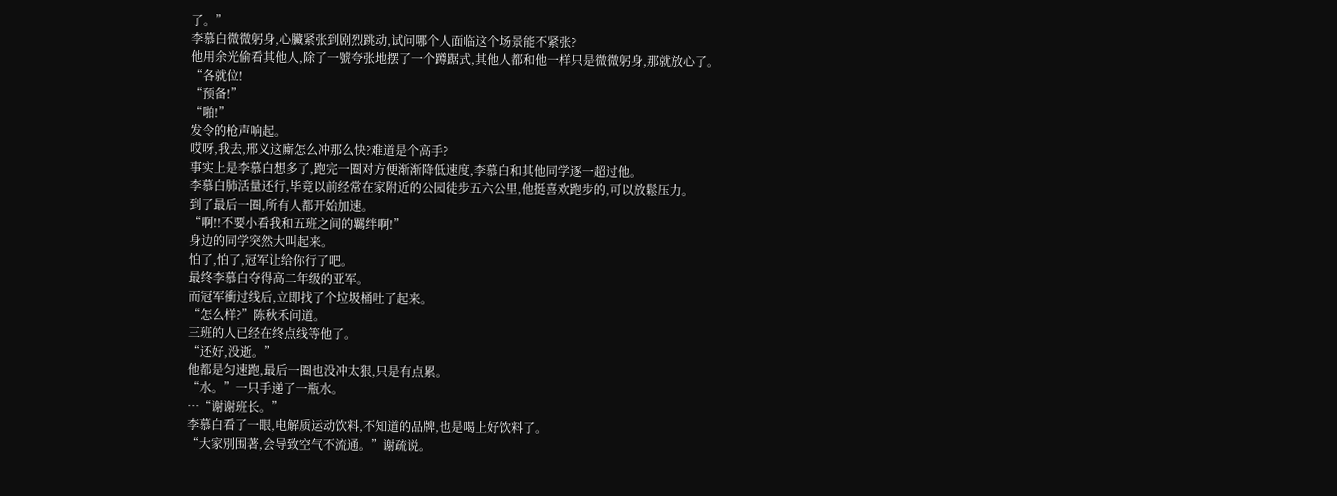了。”
李慕白微微躬身,心臟紧张到剧烈跳动,试问哪个人面临这个场景能不紧张?
他用余光偷看其他人,除了一號夸张地摆了一个蹲踞式,其他人都和他一样只是微微躬身,那就放心了。
“各就位!
“预备!”
“啪!”
发令的枪声响起。
哎呀,我去,邢义这廝怎么冲那么快?难道是个高手?
事实上是李慕白想多了,跑完一圈对方便渐渐降低速度,李慕白和其他同学逐一超过他。
李慕白肺活量还行,毕竟以前经常在家附近的公园徒步五六公里,他挺喜欢跑步的,可以放鬆压力。
到了最后一圈,所有人都开始加速。
“啊!!不要小看我和五班之间的羈绊啊!”
身边的同学突然大叫起来。
怕了,怕了,冠军让给你行了吧。
最终李慕白夺得高二年级的亚军。
而冠军衝过线后,立即找了个垃圾桶吐了起来。
“怎么样?”陈秋禾问道。
三班的人已经在终点线等他了。
“还好,没逝。”
他都是匀速跑,最后一圈也没冲太狠,只是有点累。
“水。”一只手递了一瓶水。
…“谢谢班长。”
李慕白看了一眼,电解质运动饮料,不知道的品牌,也是喝上好饮料了。
“大家別围著,会导致空气不流通。”谢疏说。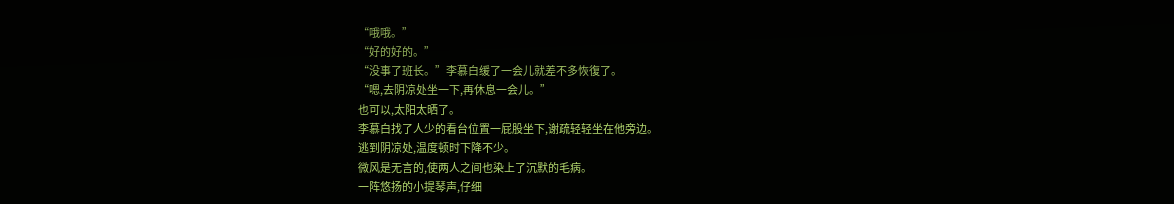“哦哦。”
“好的好的。”
“没事了班长。”李慕白缓了一会儿就差不多恢復了。
“嗯,去阴凉处坐一下,再休息一会儿。”
也可以,太阳太晒了。
李慕白找了人少的看台位置一屁股坐下,谢疏轻轻坐在他旁边。
逃到阴凉处,温度顿时下降不少。
微风是无言的,使两人之间也染上了沉默的毛病。
一阵悠扬的小提琴声,仔细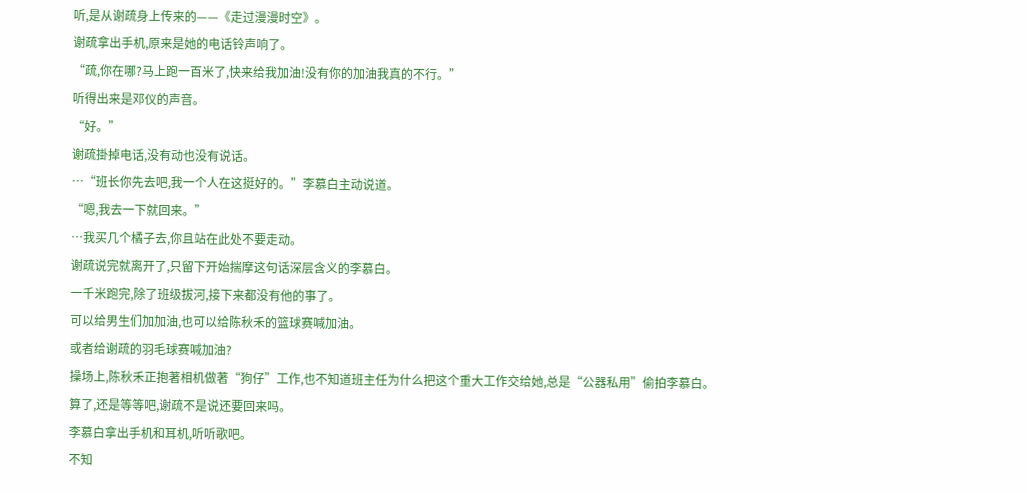听,是从谢疏身上传来的——《走过漫漫时空》。
谢疏拿出手机,原来是她的电话铃声响了。
“疏,你在哪?马上跑一百米了,快来给我加油!没有你的加油我真的不行。”
听得出来是邓仪的声音。
“好。”
谢疏掛掉电话,没有动也没有说话。
…“班长你先去吧,我一个人在这挺好的。”李慕白主动说道。
“嗯,我去一下就回来。”
…我买几个橘子去,你且站在此处不要走动。
谢疏说完就离开了,只留下开始揣摩这句话深层含义的李慕白。
一千米跑完,除了班级拔河,接下来都没有他的事了。
可以给男生们加加油,也可以给陈秋禾的篮球赛喊加油。
或者给谢疏的羽毛球赛喊加油?
操场上,陈秋禾正抱著相机做著“狗仔”工作,也不知道班主任为什么把这个重大工作交给她,总是“公器私用”偷拍李慕白。
算了,还是等等吧,谢疏不是说还要回来吗。
李慕白拿出手机和耳机,听听歌吧。
不知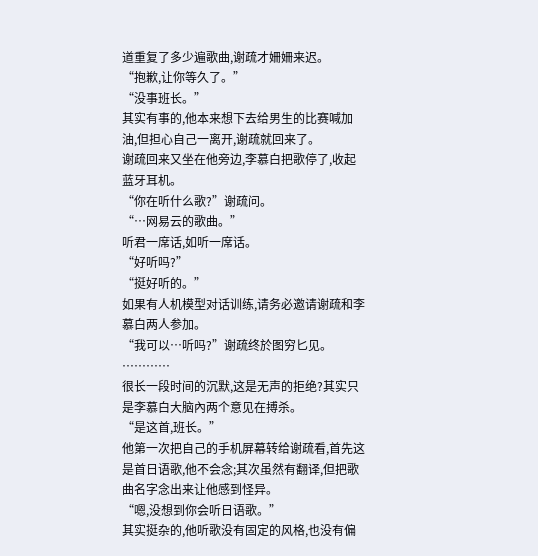道重复了多少遍歌曲,谢疏才姍姍来迟。
“抱歉,让你等久了。”
“没事班长。”
其实有事的,他本来想下去给男生的比赛喊加油,但担心自己一离开,谢疏就回来了。
谢疏回来又坐在他旁边,李慕白把歌停了,收起蓝牙耳机。
“你在听什么歌?”谢疏问。
“…网易云的歌曲。”
听君一席话,如听一席话。
“好听吗?”
“挺好听的。”
如果有人机模型对话训练,请务必邀请谢疏和李慕白两人参加。
“我可以…听吗?”谢疏终於图穷匕见。
…………
很长一段时间的沉默,这是无声的拒绝?其实只是李慕白大脑內两个意见在搏杀。
“是这首,班长。”
他第一次把自己的手机屏幕转给谢疏看,首先这是首日语歌,他不会念;其次虽然有翻译,但把歌曲名字念出来让他感到怪异。
“嗯,没想到你会听日语歌。”
其实挺杂的,他听歌没有固定的风格,也没有偏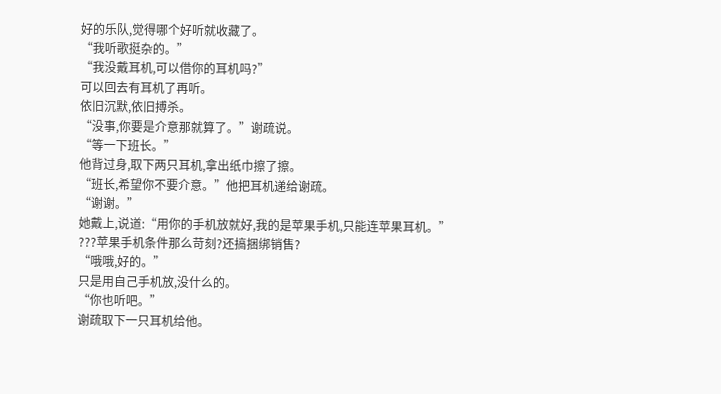好的乐队,觉得哪个好听就收藏了。
“我听歌挺杂的。”
“我没戴耳机,可以借你的耳机吗?”
可以回去有耳机了再听。
依旧沉默,依旧搏杀。
“没事,你要是介意那就算了。”谢疏说。
“等一下班长。”
他背过身,取下两只耳机,拿出纸巾擦了擦。
“班长,希望你不要介意。”他把耳机递给谢疏。
“谢谢。”
她戴上,说道:“用你的手机放就好,我的是苹果手机,只能连苹果耳机。”
???苹果手机条件那么苛刻?还搞捆绑销售?
“哦哦,好的。”
只是用自己手机放,没什么的。
“你也听吧。”
谢疏取下一只耳机给他。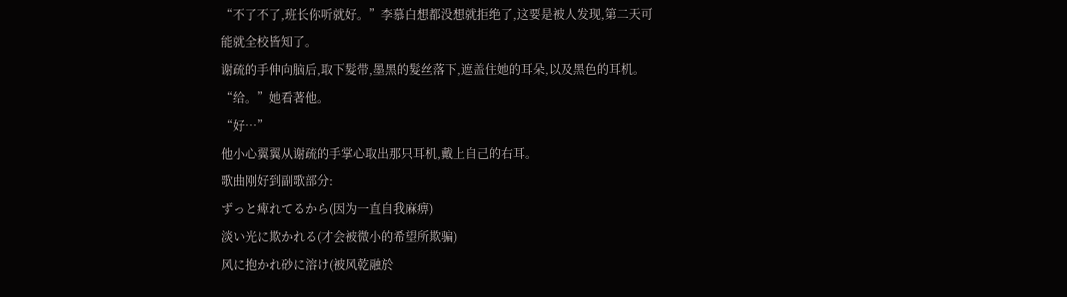“不了不了,班长你听就好。”李慕白想都没想就拒绝了,这要是被人发现,第二天可能就全校皆知了。
谢疏的手伸向脑后,取下髮带,墨黑的髮丝落下,遮盖住她的耳朵,以及黑色的耳机。
“给。”她看著他。
“好…”
他小心翼翼从谢疏的手掌心取出那只耳机,戴上自己的右耳。
歌曲刚好到副歌部分:
ずっと痺れてるから(因为一直自我麻痹)
淡い光に欺かれる(才会被微小的希望所欺骗)
风に抱かれ砂に溶け(被风乾融於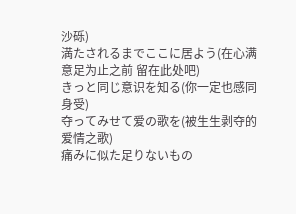沙砾)
満たされるまでここに居よう(在心满意足为止之前 留在此处吧)
きっと同じ意识を知る(你一定也感同身受)
夺ってみせて爱の歌を(被生生剥夺的爱情之歌)
痛みに似た足りないもの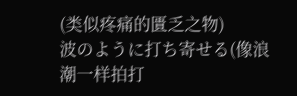(类似疼痛的匱乏之物)
波のように打ち寄せる(像浪潮一样拍打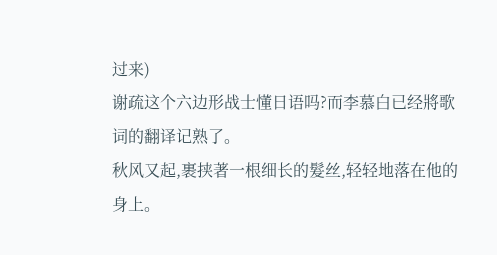过来)
谢疏这个六边形战士懂日语吗?而李慕白已经將歌词的翻译记熟了。
秋风又起,裹挟著一根细长的髮丝,轻轻地落在他的身上。